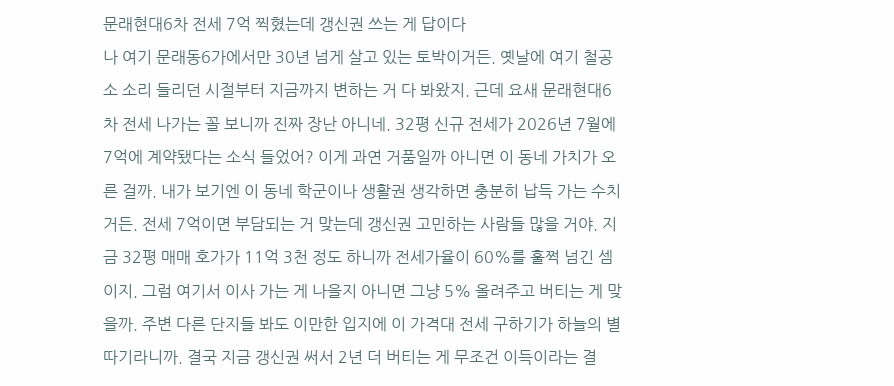문래현대6차 전세 7억 찍혔는데 갱신권 쓰는 게 답이다
나 여기 문래동6가에서만 30년 넘게 살고 있는 토박이거든. 옛날에 여기 철공소 소리 들리던 시절부터 지금까지 변하는 거 다 봐왔지. 근데 요새 문래현대6차 전세 나가는 꼴 보니까 진짜 장난 아니네. 32평 신규 전세가 2026년 7월에 7억에 계약됐다는 소식 들었어? 이게 과연 거품일까 아니면 이 동네 가치가 오른 걸까. 내가 보기엔 이 동네 학군이나 생활권 생각하면 충분히 납득 가는 수치거든. 전세 7억이면 부담되는 거 맞는데 갱신권 고민하는 사람들 많을 거야. 지금 32평 매매 호가가 11억 3천 정도 하니까 전세가율이 60%를 훌쩍 넘긴 셈이지. 그럼 여기서 이사 가는 게 나을지 아니면 그냥 5% 올려주고 버티는 게 맞을까. 주변 다른 단지들 봐도 이만한 입지에 이 가격대 전세 구하기가 하늘의 별 따기라니까. 결국 지금 갱신권 써서 2년 더 버티는 게 무조건 이득이라는 결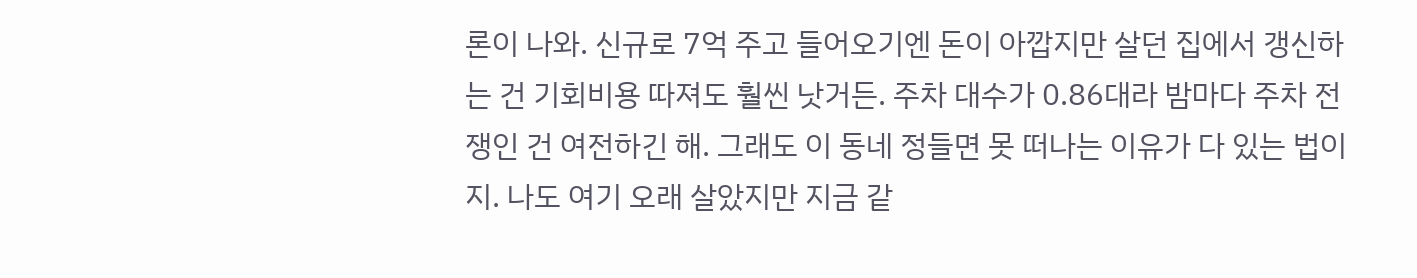론이 나와. 신규로 7억 주고 들어오기엔 돈이 아깝지만 살던 집에서 갱신하는 건 기회비용 따져도 훨씬 낫거든. 주차 대수가 0.86대라 밤마다 주차 전쟁인 건 여전하긴 해. 그래도 이 동네 정들면 못 떠나는 이유가 다 있는 법이지. 나도 여기 오래 살았지만 지금 같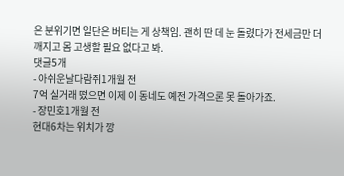은 분위기면 일단은 버티는 게 상책임. 괜히 딴 데 눈 돌렸다가 전세금만 더 깨지고 몸 고생할 필요 없다고 봐.
댓글5개
- 아쉬운날다람쥐1개월 전
7억 실거래 떴으면 이제 이 동네도 예전 가격으론 못 돌아가죠.
- 장민호1개월 전
현대6차는 위치가 깡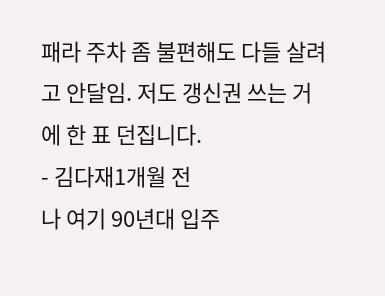패라 주차 좀 불편해도 다들 살려고 안달임. 저도 갱신권 쓰는 거에 한 표 던집니다.
- 김다재1개월 전
나 여기 90년대 입주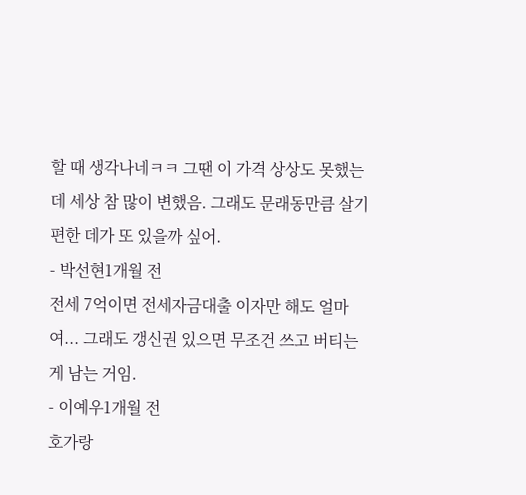할 때 생각나네ㅋㅋ 그땐 이 가격 상상도 못했는데 세상 참 많이 변했음. 그래도 문래동만큼 살기 편한 데가 또 있을까 싶어.
- 박선현1개월 전
전세 7억이면 전세자금대출 이자만 해도 얼마여... 그래도 갱신권 있으면 무조건 쓰고 버티는 게 남는 거임.
- 이예우1개월 전
호가랑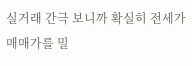실거래 간극 보니까 확실히 전세가 매매가를 밀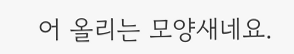어 올리는 모양새네요.